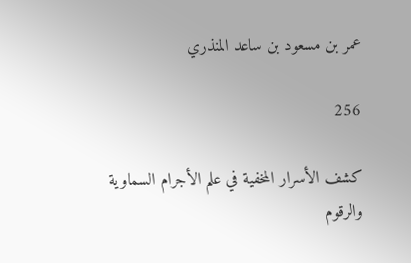عمر بن مسعود بن ساعد المنذري

256

كشف الأسرار المخفية في علم الأجرام السماوية والرقوم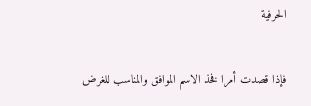الحرفية

فإذا قصدت أمرا فخذ الاسم الموافق والمناسب للغرض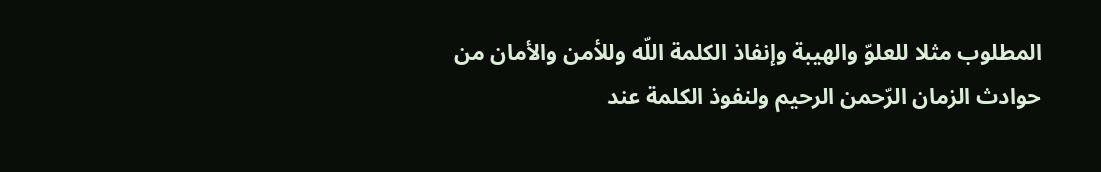المطلوب مثلا للعلوّ والهيبة وإنفاذ الكلمة اللّه وللأمن والأمان من حوادث الزمان الرّحمن الرحيم ولنفوذ الكلمة عند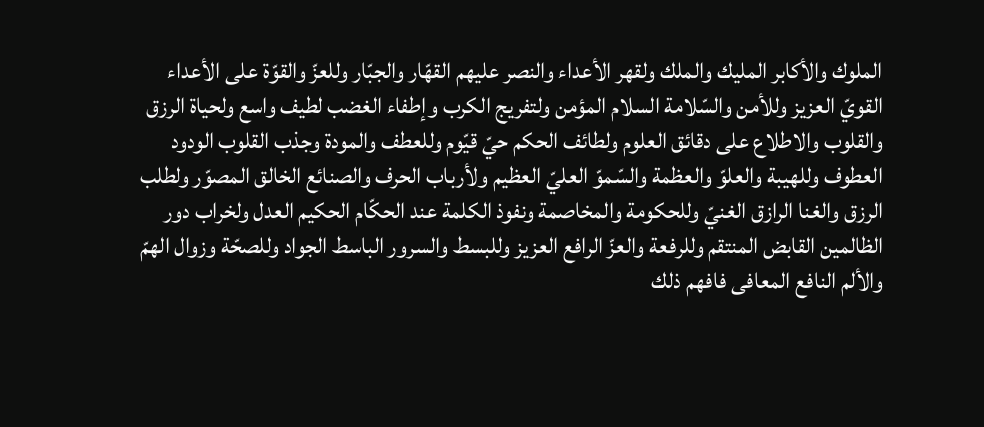الملوك والأكابر المليك والملك ولقهر الأعداء والنصر عليهم القهّار والجبّار وللعزّ والقوّة على الأعداء القويّ العزيز وللأمن والسّلامة السلام المؤمن ولتفريج الكرب وإطفاء الغضب لطيف واسع ولحياة الرزق والقلوب والاطلاع على دقائق العلوم ولطائف الحكم حيّ قيّوم وللعطف والمودة وجذب القلوب الودود العطوف وللهيبة والعلوّ والعظمة والسّموّ العليّ العظيم ولأرباب الحرف والصنائع الخالق المصوّر ولطلب الرزق والغنا الرازق الغنيّ وللحكومة والمخاصمة ونفوذ الكلمة عند الحكّام الحكيم العدل ولخراب دور الظالمين القابض المنتقم وللرفعة والعزّ الرافع العزيز وللبسط والسرور الباسط الجواد وللصحّة وزوال الهمّ والألم النافع المعافى فافهم ذلك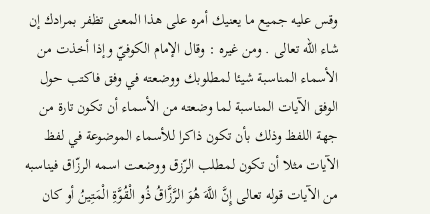وقس عليه جميع ما يعنيك أمره على هذا المعنى تظفر بمرادك إن شاء اللّه تعالى . ومن غيره : وقال الإمام الكوفيّ وإذا أخذت من الأسماء المناسبة شيئا لمطلوبك ووضعته في وفق فاكتب حول الوفق الآيات المناسبة لما وضعته من الأسماء أن تكون تارة من جهة اللفظ وذلك بأن تكون ذاكرا للأسماء الموضوعة في لفظ الآيات مثلا أن تكون لمطلب الرّزق ووضعت اسمه الرزّاق فيناسبه من الآيات قوله تعالى إِنَّ اللَّهَ هُوَ الرَّزَّاقُ ذُو الْقُوَّةِ الْمَتِينُ أو كان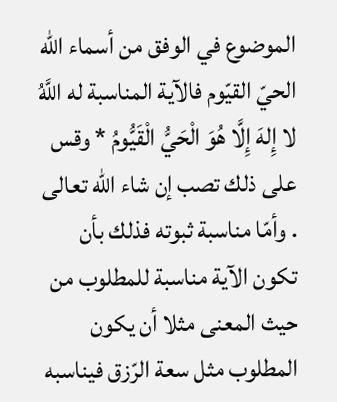الموضوع في الوفق من أسماء اللّه الحيّ القيّوم فالآية المناسبة له اللَّهُ لا إِلهَ إِلَّا هُوَ الْحَيُّ الْقَيُّومُ * وقس على ذلك تصب إن شاء اللّه تعالى . وأمّا مناسبة ثبوته فذلك بأن تكون الآية مناسبة للمطلوب من حيث المعنى مثلا أن يكون المطلوب مثل سعة الرّزق فيناسبه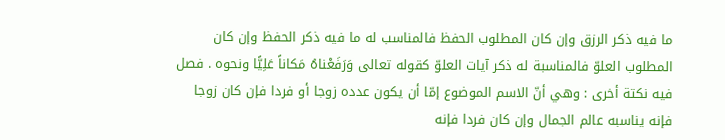ما فيه ذكر الرزق وإن كان المطلوب الحفظ فالمناسب له ما فيه ذكر الحفظ وإن كان المطلوب العلوّ فالمناسبة له ذكر آيات العلوّ كقوله تعالى وَرَفَعْناهُ مَكاناً عَلِيًّا ونحوه . فصل فيه نكتة أخرى : وهي أنّ الاسم الموضوع إمّا أن يكون عدده زوجا أو فردا فإن كان زوجا فإنه يناسبه عالم الجمال وإن كان فردا فإنه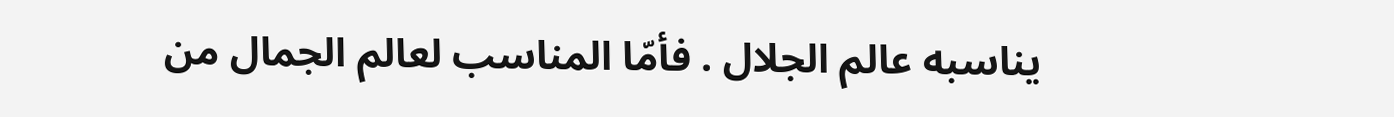يناسبه عالم الجلال . فأمّا المناسب لعالم الجمال من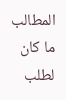المطالب ما كان لطلب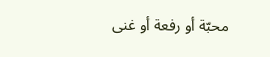محبّة أو رفعة أو غنى